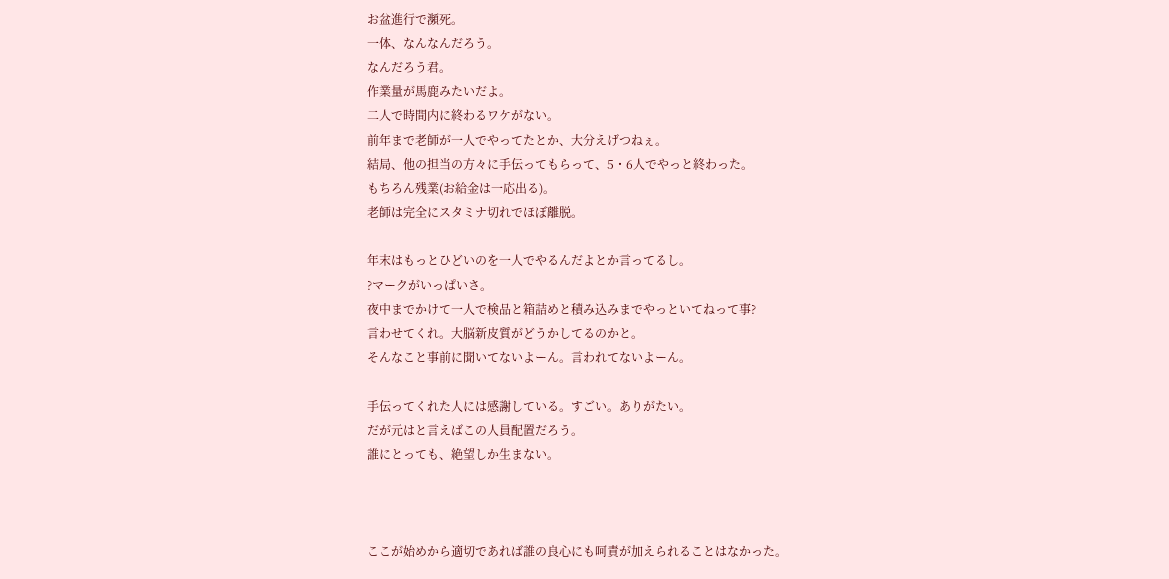お盆進行で瀕死。
一体、なんなんだろう。
なんだろう君。
作業量が馬鹿みたいだよ。
二人で時間内に終わるワケがない。
前年まで老師が一人でやってたとか、大分えげつねぇ。
結局、他の担当の方々に手伝ってもらって、5・6人でやっと終わった。
もちろん残業(お給金は一応出る)。
老師は完全にスタミナ切れでほぼ離脱。

年末はもっとひどいのを一人でやるんだよとか言ってるし。
?マークがいっぱいさ。
夜中までかけて一人で検品と箱詰めと積み込みまでやっといてねって事?
言わせてくれ。大脳新皮質がどうかしてるのかと。
そんなこと事前に聞いてないよーん。言われてないよーん。

手伝ってくれた人には感謝している。すごい。ありがたい。
だが元はと言えばこの人員配置だろう。
誰にとっても、絶望しか生まない。



ここが始めから適切であれば誰の良心にも呵責が加えられることはなかった。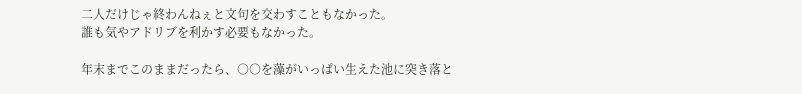二人だけじゃ終わんねぇと文句を交わすこともなかった。
誰も気やアドリブを利かす必要もなかった。

年末までこのままだったら、○○を藻がいっぱい生えた池に突き落と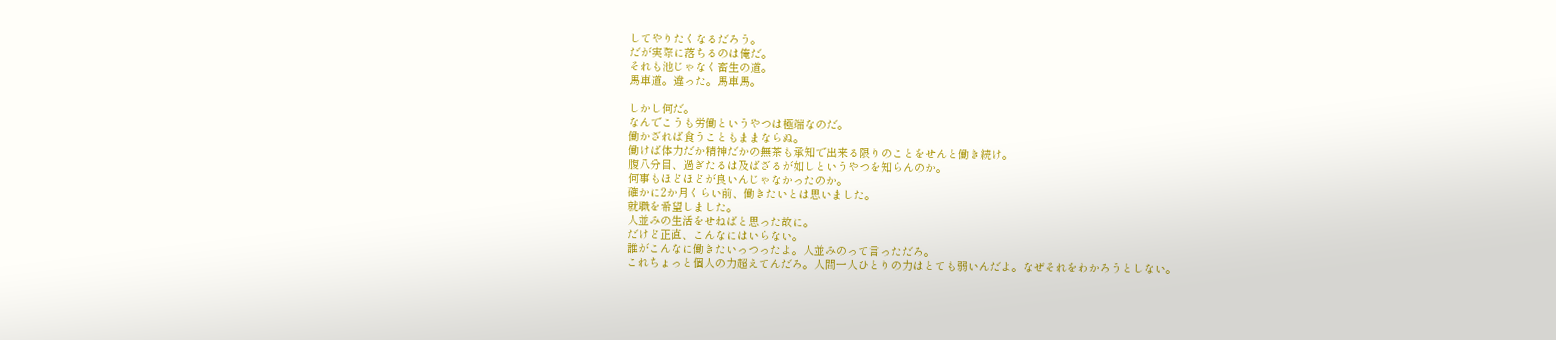してやりたくなるだろう。
だが実際に落ちるのは俺だ。
それも池じゃなく畜生の道。
馬車道。違った。馬車馬。

しかし何だ。
なんでこうも労働というやつは極端なのだ。
働かざれば食うこともままならぬ。
働けば体力だか精神だかの無茶も承知で出来る限りのことをせんと働き続け。
腹八分目、過ぎたるは及ばざるが如しというやつを知らんのか。
何事もほどほどが良いんじゃなかったのか。
確かに2か月くらい前、働きたいとは思いました。
就職を希望しました。
人並みの生活をせねばと思った故に。
だけど正直、こんなにはいらない。
誰がこんなに働きたいっつったよ。人並みのって言っただろ。
これちょっと個人の力超えてんだろ。人間一人ひとりの力はとても弱いんだよ。なぜそれをわかろうとしない。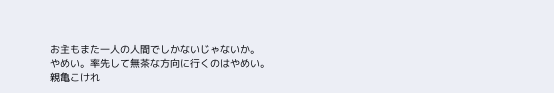お主もまた一人の人間でしかないじゃないか。
やめい。率先して無茶な方向に行くのはやめい。
親亀こけれ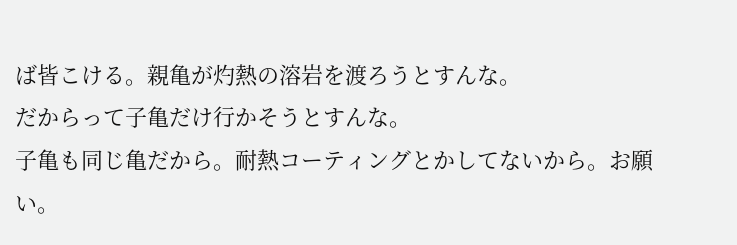ば皆こける。親亀が灼熱の溶岩を渡ろうとすんな。
だからって子亀だけ行かそうとすんな。
子亀も同じ亀だから。耐熱コーティングとかしてないから。お願い。